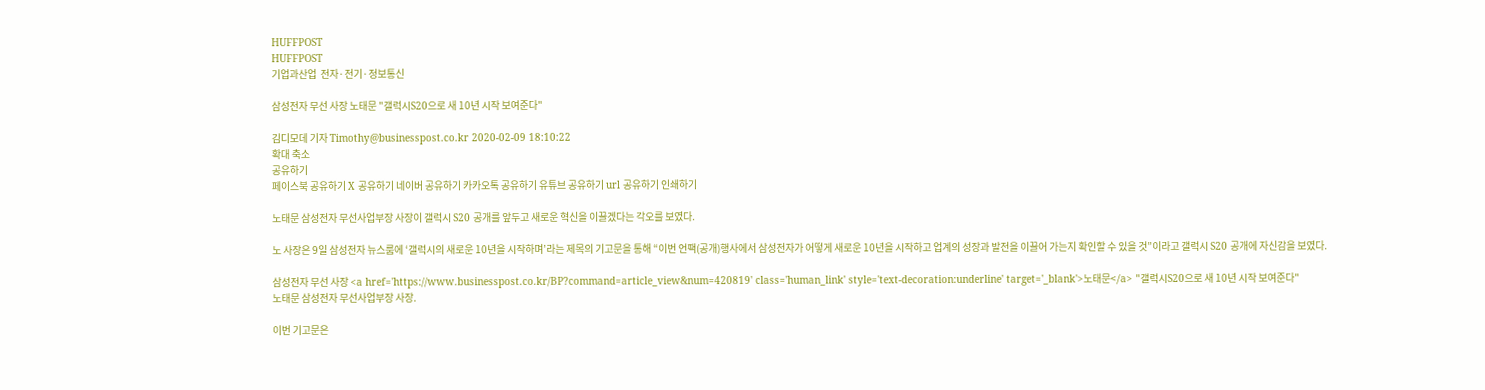HUFFPOST
HUFFPOST
기업과산업  전자·전기·정보통신

삼성전자 무선 사장 노태문 "갤럭시S20으로 새 10년 시작 보여준다"

김디모데 기자 Timothy@businesspost.co.kr 2020-02-09 18:10:22
확대 축소
공유하기
페이스북 공유하기 X 공유하기 네이버 공유하기 카카오톡 공유하기 유튜브 공유하기 url 공유하기 인쇄하기

노태문 삼성전자 무선사업부장 사장이 갤럭시 S20 공개를 앞두고 새로운 혁신을 이끌겠다는 각오를 보였다.

노 사장은 9일 삼성전자 뉴스룸에 ‘갤럭시의 새로운 10년을 시작하며’라는 제목의 기고문을 통해 “이번 언팩(공개)행사에서 삼성전자가 어떻게 새로운 10년을 시작하고 업계의 성장과 발전을 이끌어 가는지 확인할 수 있을 것”이라고 갤럭시 S20 공개에 자신감을 보였다.

삼성전자 무선 사장 <a href='https://www.businesspost.co.kr/BP?command=article_view&num=420819' class='human_link' style='text-decoration:underline' target='_blank'>노태문</a> "갤럭시S20으로 새 10년 시작 보여준다"
노태문 삼성전자 무선사업부장 사장.

이번 기고문은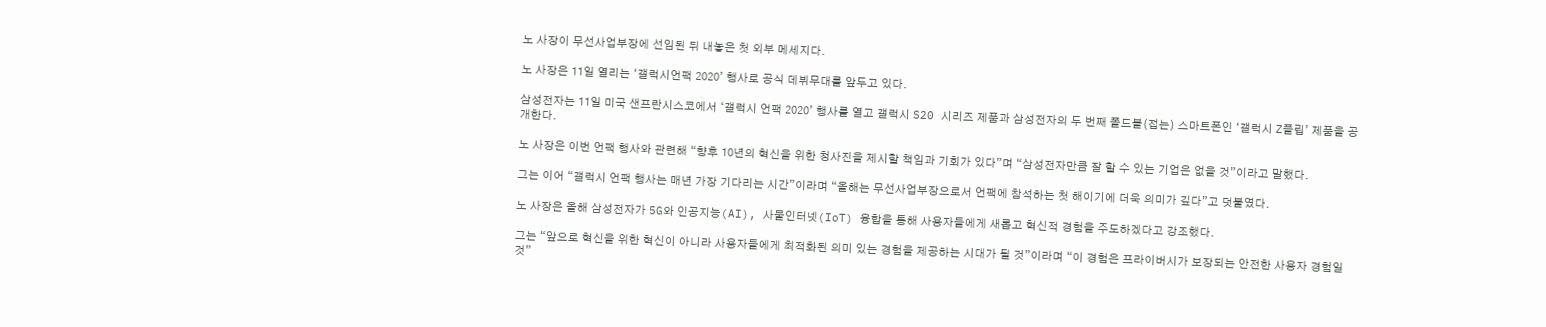노 사장이 무선사업부장에 선임된 뒤 내놓은 첫 외부 메세지다.

노 사장은 11일 열리는 ‘갤럭시언팩 2020’ 행사로 공식 데뷔무대를 앞두고 있다.

삼성전자는 11일 미국 샌프란시스코에서 ‘갤럭시 언팩 2020’ 행사를 열고 갤럭시 S20 시리즈 제품과 삼성전자의 두 번째 폴드블(접는) 스마트폰인 ‘갤럭시 Z플립’ 제품을 공개한다.

노 사장은 이번 언팩 행사와 관련해 “향후 10년의 혁신을 위한 청사진을 제시할 책임과 기회가 있다”며 “삼성전자만큼 잘 할 수 있는 기업은 없을 것”이라고 말했다.

그는 이어 “갤럭시 언팩 행사는 매년 가장 기다리는 시간”이라며 “올해는 무선사업부장으로서 언팩에 참석하는 첫 해이기에 더욱 의미가 깊다”고 덧붙였다.

노 사장은 올해 삼성전자가 5G와 인공지능(AI), 사물인터넷(IoT) 융합을 통해 사용자들에게 새롭고 혁신적 경험을 주도하겠다고 강조했다.

그는 “앞으로 혁신을 위한 혁신이 아니라 사용자들에게 최적화된 의미 있는 경험을 제공하는 시대가 될 것”이라며 “이 경험은 프라이버시가 보장되는 안전한 사용자 경험일 것”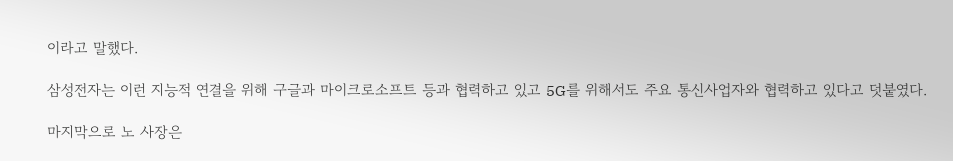이라고 말했다.

삼성전자는 이런 지능적 연결을 위해 구글과 마이크로소프트 등과 협력하고 있고 5G를 위해서도 주요 통신사업자와 협력하고 있다고 덧붙였다.

마지막으로 노 사장은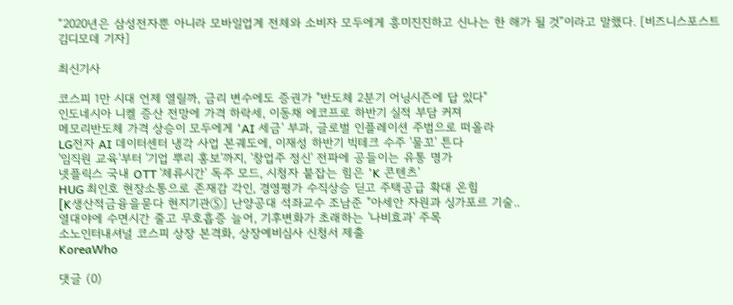“2020년은 삼성전자뿐 아니라 모바일업계 전체와 소비자 모두에게 흥미진진하고 신나는 한 해가 될 것”이라고 말했다. [비즈니스포스트 김디모데 기자]

최신기사

코스피 1만 시대 언제 열릴까, 금리 변수에도 증권가 "반도체 2분기 어닝시즌에 답 있다"
인도네시아 니켈 증산 전망에 가격 하락세, 이동채 에코프로 하반기 실적 부담 커져
메모리반도체 가격 상승이 모두에게 'AI 세금' 부과, 글로벌 인플레이션 주범으로 떠올라
LG전자 AI 데이터센터 냉각 사업 본궤도에, 이재성 하반기 빅테크 수주 '물꼬' 튼다
'임직원 교육'부터 '기업 뿌리 홍보'까지, '창업주 정신' 전파에 공들이는 유통 명가
넷플릭스 국내 OTT '체류시간' 독주 모드, 시청자 붙잡는 힘은 'K 콘텐츠'
HUG 최인호 현장소통으로 존재감 각인, 경영평가 수직상승 딛고 주택공급 확대 온힘
[K생산적금융을묻다 현지기관⑤] 난양공대 석좌교수 조남준 "아세안 자원과 싱가포르 기술..
열대야에 수면시간 줄고 무호흡증 늘어, 기후변화가 초래하는 '나비효과' 주목
소노인터내셔널 코스피 상장 본격화, 상장예비심사 신청서 제출
KoreaWho

댓글 (0)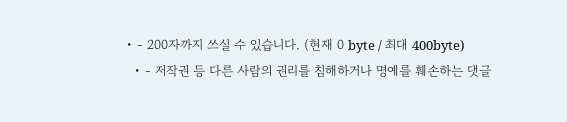• - 200자까지 쓰실 수 있습니다. (현재 0 byte / 최대 400byte)
  • - 저작권 등 다른 사람의 권리를 침해하거나 명예를 훼손하는 댓글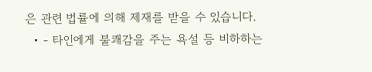은 관련 법률에 의해 제재를 받을 수 있습니다.
  • - 타인에게 불쾌감을 주는 욕설 등 비하하는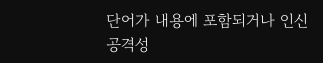단어가 내용에 포함되거나 인신공격성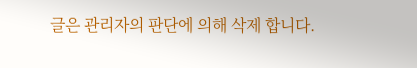글은 관리자의 판단에 의해 삭제 합니다.